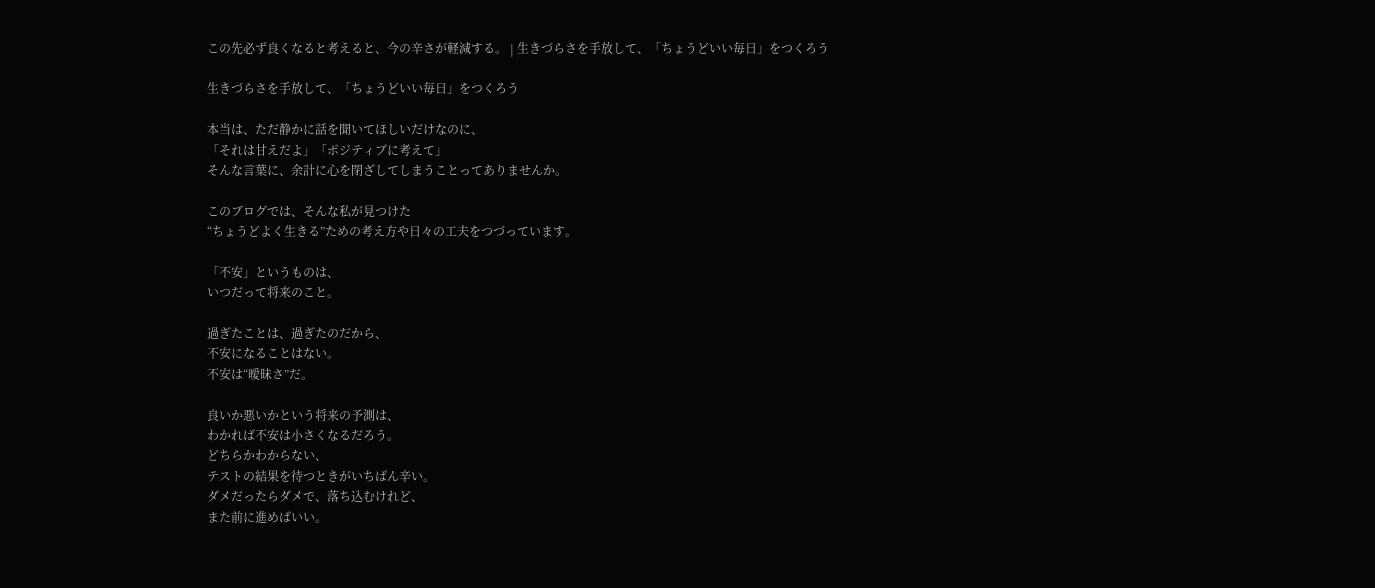この先必ず良くなると考えると、今の辛さが軽減する。 | 生きづらさを手放して、「ちょうどいい毎日」をつくろう

生きづらさを手放して、「ちょうどいい毎日」をつくろう

本当は、ただ静かに話を聞いてほしいだけなのに、
「それは甘えだよ」「ポジティブに考えて」
そんな言葉に、余計に心を閉ざしてしまうことってありませんか。

このブログでは、そんな私が見つけた
“ちょうどよく生きる”ための考え方や日々の工夫をつづっています。

「不安」というものは、
いつだって将来のこと。

過ぎたことは、過ぎたのだから、
不安になることはない。
不安は“曖昧さ”だ。

良いか悪いかという将来の予測は、
わかれば不安は小さくなるだろう。
どちらかわからない、
テストの結果を待つときがいちばん辛い。
ダメだったらダメで、落ち込むけれど、
また前に進めばいい。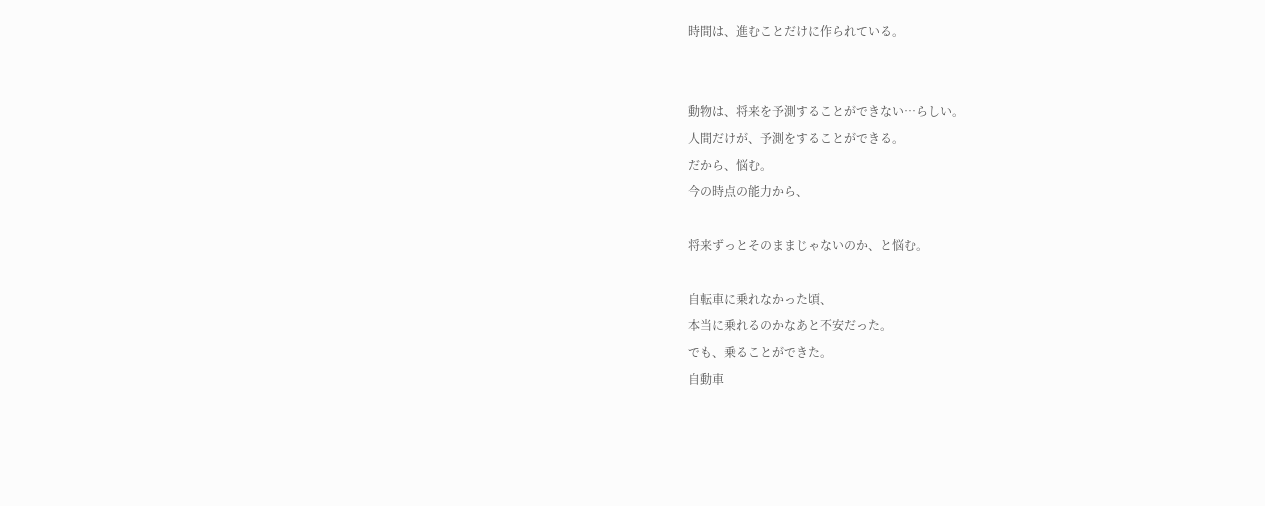時間は、進むことだけに作られている。


動物は、将来を予測することができない…らしい。
人間だけが、予測をすることができる。
だから、悩む。
今の時点の能力から、

将来ずっとそのままじゃないのか、と悩む。

自転車に乗れなかった頃、
本当に乗れるのかなあと不安だった。
でも、乗ることができた。
自動車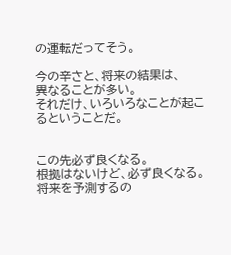の運転だってそう。

今の辛さと、将来の結果は、
異なることが多い。
それだけ、いろいろなことが起こるということだ。


この先必ず良くなる。
根拠はないけど、必ず良くなる。
将来を予測するの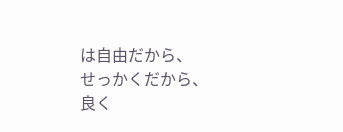は自由だから、
せっかくだから、
良く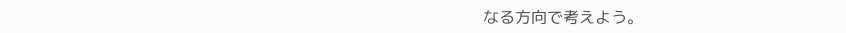なる方向で考えよう。